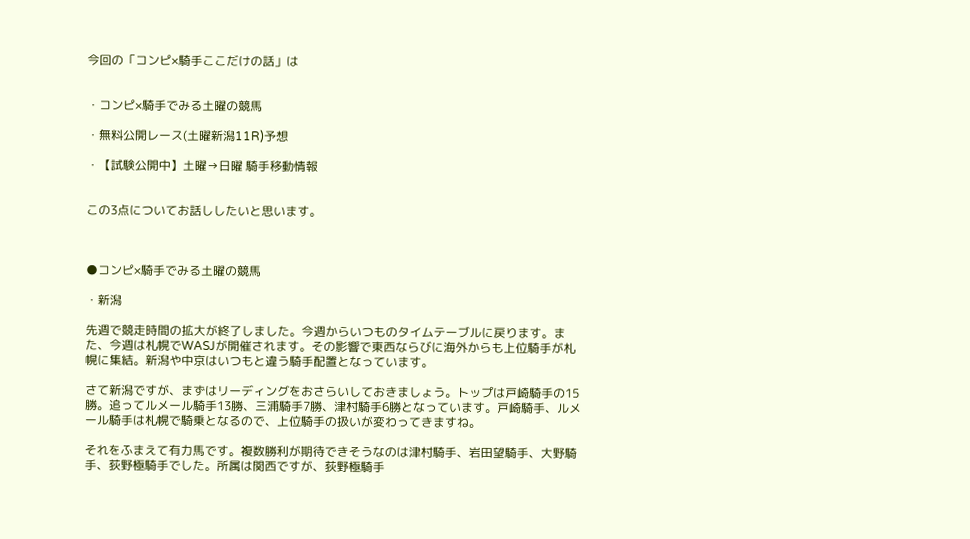今回の「コンピ×騎手ここだけの話」は


・コンピ×騎手でみる土曜の競馬

・無料公開レース(土曜新潟11R)予想

・【試験公開中】土曜→日曜 騎手移動情報


この3点についてお話ししたいと思います。



●コンピ×騎手でみる土曜の競馬

・新潟

先週で競走時間の拡大が終了しました。今週からいつものタイムテーブルに戻ります。また、今週は札幌でWASJが開催されます。その影響で東西ならびに海外からも上位騎手が札幌に集結。新潟や中京はいつもと違う騎手配置となっています。

さて新潟ですが、まずはリーディングをおさらいしておきましょう。トップは戸崎騎手の15勝。追ってルメール騎手13勝、三浦騎手7勝、津村騎手6勝となっています。戸崎騎手、ルメール騎手は札幌で騎乗となるので、上位騎手の扱いが変わってきますね。

それをふまえて有力馬です。複数勝利が期待できそうなのは津村騎手、岩田望騎手、大野騎手、荻野極騎手でした。所属は関西ですが、荻野極騎手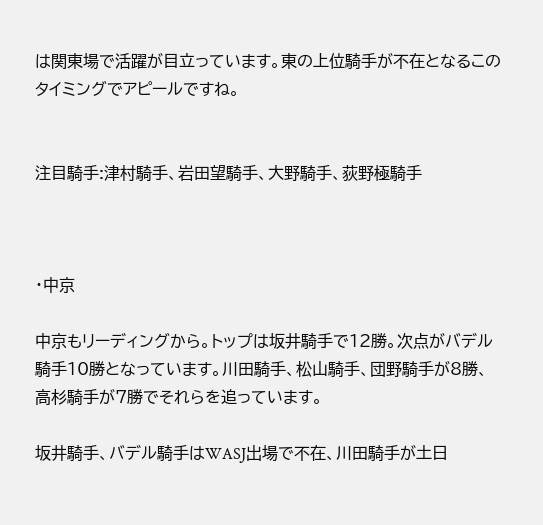は関東場で活躍が目立っています。東の上位騎手が不在となるこのタイミングでアピールですね。


注目騎手:津村騎手、岩田望騎手、大野騎手、荻野極騎手



・中京

中京もリーディングから。トップは坂井騎手で12勝。次点がバデル騎手10勝となっています。川田騎手、松山騎手、団野騎手が8勝、高杉騎手が7勝でそれらを追っています。

坂井騎手、バデル騎手はWASJ出場で不在、川田騎手が土日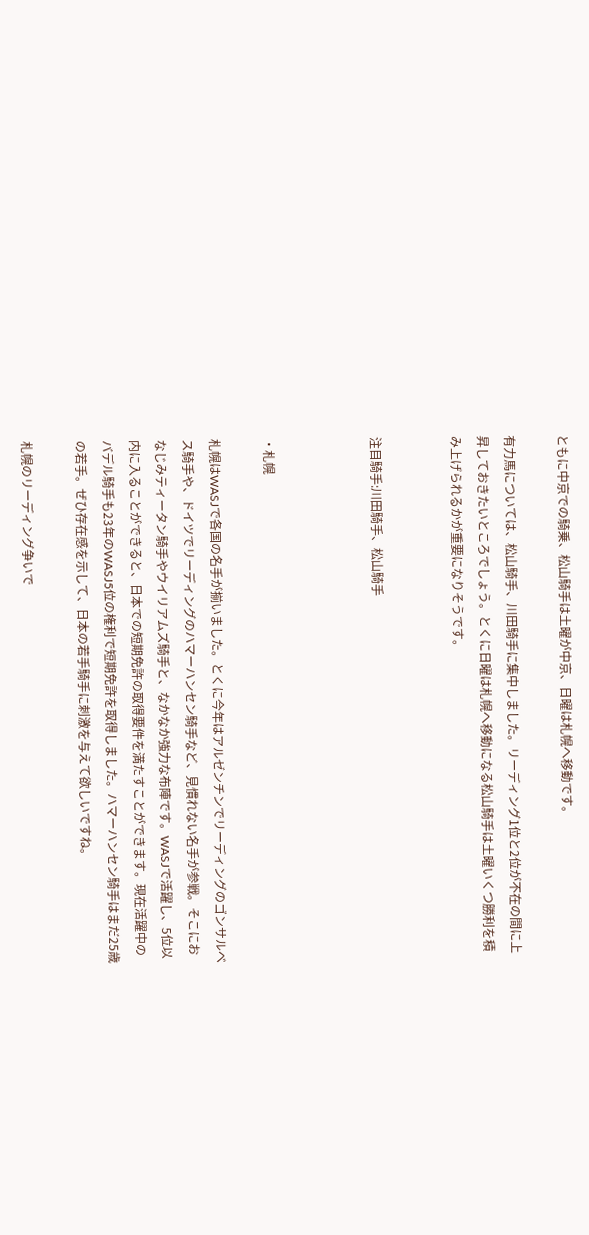ともに中京での騎乗、松山騎手は土曜が中京、日曜は札幌へ移動です。

有力馬については、松山騎手、川田騎手に集中しました。リーディング1位と2位が不在の間に上昇しておきたいところでしょう。とくに日曜は札幌へ移動になる松山騎手は土曜いくつ勝利を積み上げられるかが重要になりそうです。


注目騎手:川田騎手、松山騎手



・札幌

札幌はWASJで各国の名手が揃いました。とくに今年はアルゼンチンでリーディングのゴンサルベス騎手や、ドイツでリーディングのハマーハンセン騎手など、見慣れない名手が参戦。そこにおなじみティータン騎手やウイリアムズ騎手と、なかなか強力な布陣です。WASJで活躍し、5位以内に入ることができると、日本での短期免許の取得要件を満たすことができます。現在活躍中のバデル騎手も23年のWASJ5位の権利で短期免許を取得しました。ハマーハンセン騎手はまだ25歳の若手。ぜひ存在感を示して、日本の若手騎手に刺激を与えて欲しいですね。

札幌のリーディング争いで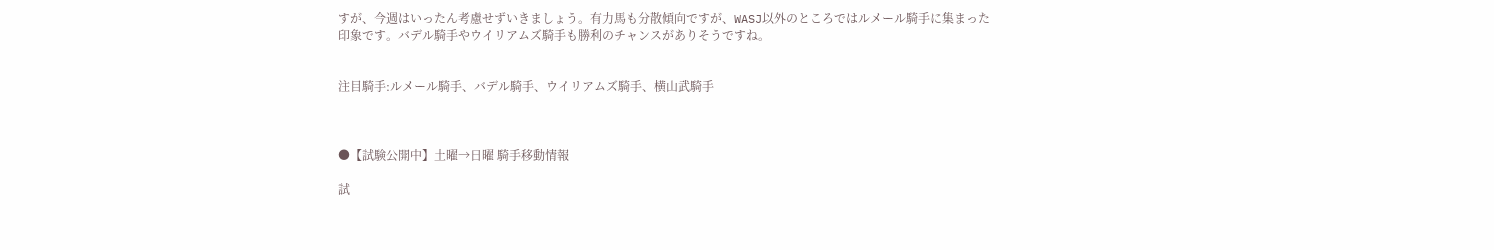すが、今週はいったん考慮せずいきましょう。有力馬も分散傾向ですが、WASJ以外のところではルメール騎手に集まった印象です。バデル騎手やウイリアムズ騎手も勝利のチャンスがありそうですね。


注目騎手:ルメール騎手、バデル騎手、ウイリアムズ騎手、横山武騎手



●【試験公開中】土曜→日曜 騎手移動情報

試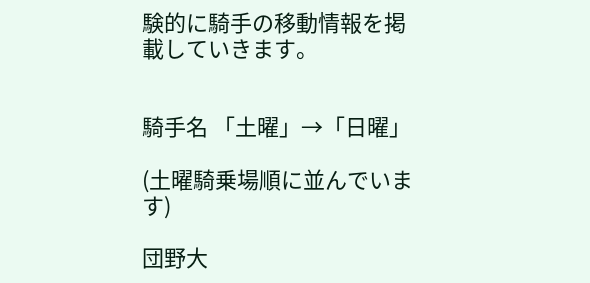験的に騎手の移動情報を掲載していきます。


騎手名 「土曜」→「日曜」

(土曜騎乗場順に並んでいます)

団野大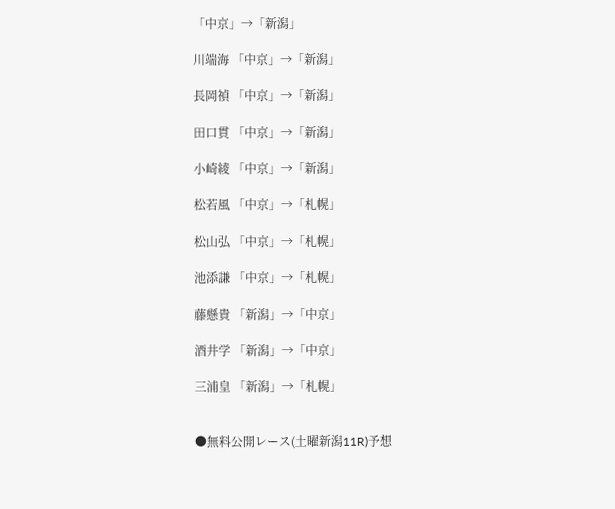「中京」→「新潟」

川端海 「中京」→「新潟」

長岡禎 「中京」→「新潟」

田口貫 「中京」→「新潟」

小崎綾 「中京」→「新潟」

松若風 「中京」→「札幌」

松山弘 「中京」→「札幌」

池添謙 「中京」→「札幌」

藤懸貴 「新潟」→「中京」

酒井学 「新潟」→「中京」

三浦皇 「新潟」→「札幌」


●無料公開レース(土曜新潟11R)予想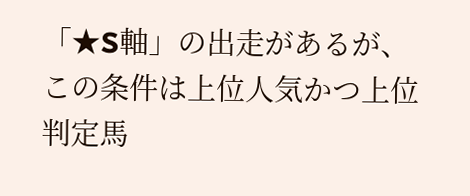「★S軸」の出走があるが、この条件は上位人気かつ上位判定馬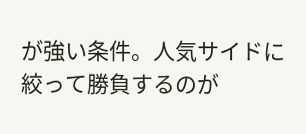が強い条件。人気サイドに絞って勝負するのが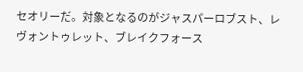セオリーだ。対象となるのがジャスパーロブスト、レヴォントゥレット、ブレイクフォース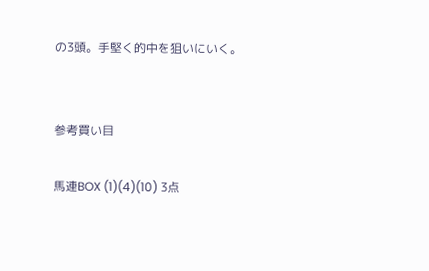の3頭。手堅く的中を狙いにいく。


参考買い目

馬連BOX (1)(4)(10) 3点